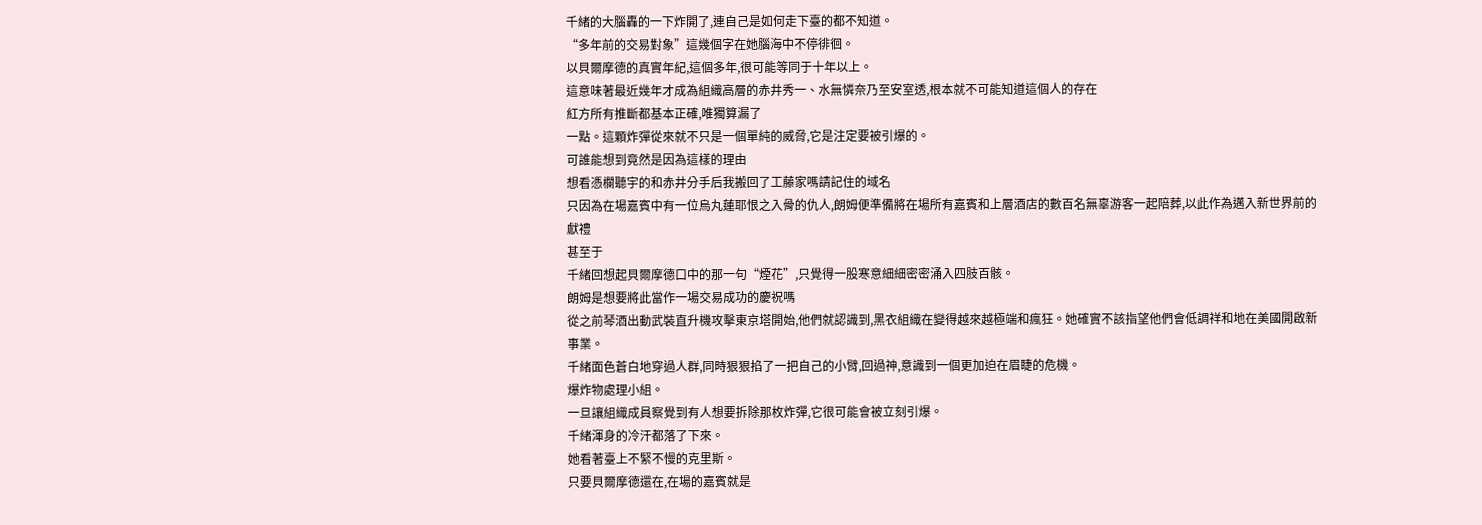千緒的大腦轟的一下炸開了,連自己是如何走下臺的都不知道。
“多年前的交易對象”這幾個字在她腦海中不停徘徊。
以貝爾摩德的真實年紀,這個多年,很可能等同于十年以上。
這意味著最近幾年才成為組織高層的赤井秀一、水無憐奈乃至安室透,根本就不可能知道這個人的存在
紅方所有推斷都基本正確,唯獨算漏了
一點。這顆炸彈從來就不只是一個單純的威脅,它是注定要被引爆的。
可誰能想到竟然是因為這樣的理由
想看憑欄聽宇的和赤井分手后我搬回了工藤家嗎請記住的域名
只因為在場嘉賓中有一位烏丸蓮耶恨之入骨的仇人,朗姆便準備將在場所有嘉賓和上層酒店的數百名無辜游客一起陪葬,以此作為邁入新世界前的獻禮
甚至于
千緒回想起貝爾摩德口中的那一句“煙花”,只覺得一股寒意細細密密涌入四肢百骸。
朗姆是想要將此當作一場交易成功的慶祝嗎
從之前琴酒出動武裝直升機攻擊東京塔開始,他們就認識到,黑衣組織在變得越來越極端和瘋狂。她確實不該指望他們會低調祥和地在美國開啟新事業。
千緒面色蒼白地穿過人群,同時狠狠掐了一把自己的小臂,回過神,意識到一個更加迫在眉睫的危機。
爆炸物處理小組。
一旦讓組織成員察覺到有人想要拆除那枚炸彈,它很可能會被立刻引爆。
千緒渾身的冷汗都落了下來。
她看著臺上不緊不慢的克里斯。
只要貝爾摩德還在,在場的嘉賓就是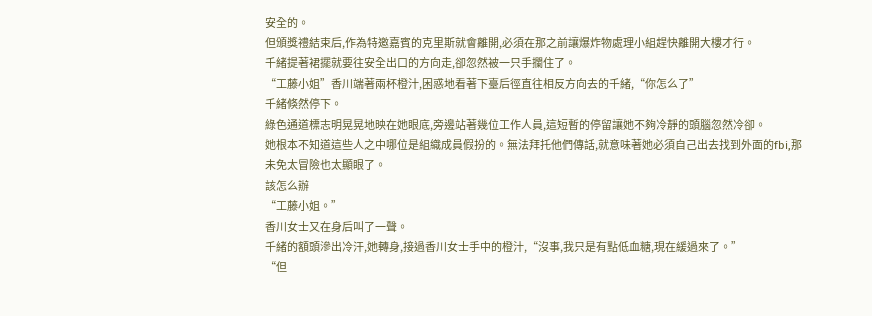安全的。
但頒獎禮結束后,作為特邀嘉賓的克里斯就會離開,必須在那之前讓爆炸物處理小組趕快離開大樓才行。
千緒提著裙擺就要往安全出口的方向走,卻忽然被一只手攔住了。
“工藤小姐”香川端著兩杯橙汁,困惑地看著下臺后徑直往相反方向去的千緒,“你怎么了”
千緒倏然停下。
綠色通道標志明晃晃地映在她眼底,旁邊站著幾位工作人員,這短暫的停留讓她不夠冷靜的頭腦忽然冷卻。
她根本不知道這些人之中哪位是組織成員假扮的。無法拜托他們傳話,就意味著她必須自己出去找到外面的fbi,那未免太冒險也太顯眼了。
該怎么辦
“工藤小姐。”
香川女士又在身后叫了一聲。
千緒的額頭滲出冷汗,她轉身,接過香川女士手中的橙汁,“沒事,我只是有點低血糖,現在緩過來了。”
“但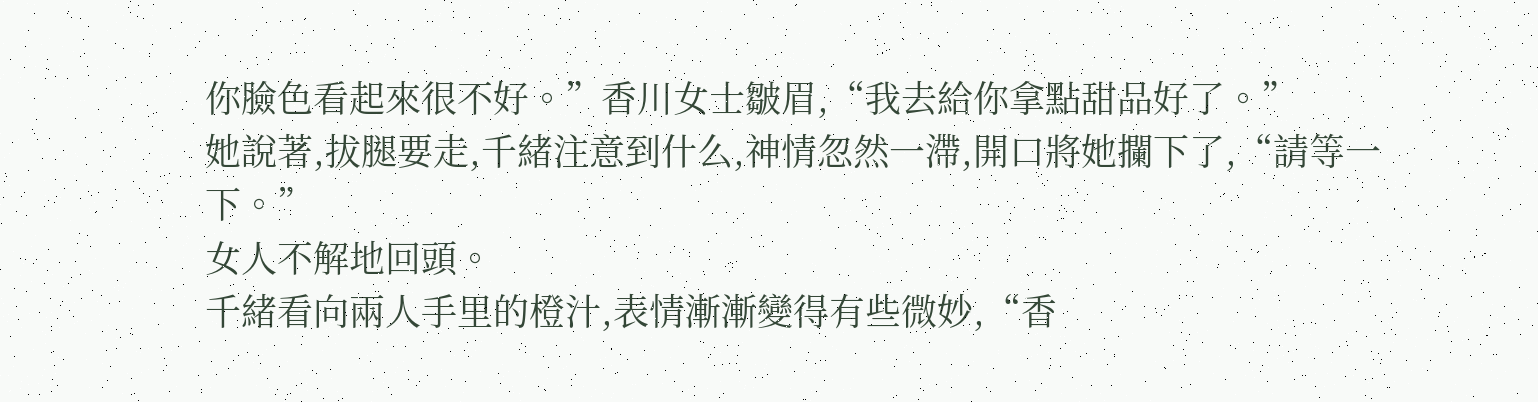你臉色看起來很不好。”香川女士皺眉,“我去給你拿點甜品好了。”
她說著,拔腿要走,千緒注意到什么,神情忽然一滯,開口將她攔下了,“請等一下。”
女人不解地回頭。
千緒看向兩人手里的橙汁,表情漸漸變得有些微妙,“香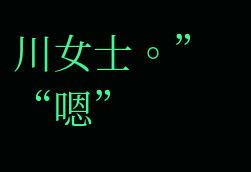川女士。”
“嗯”